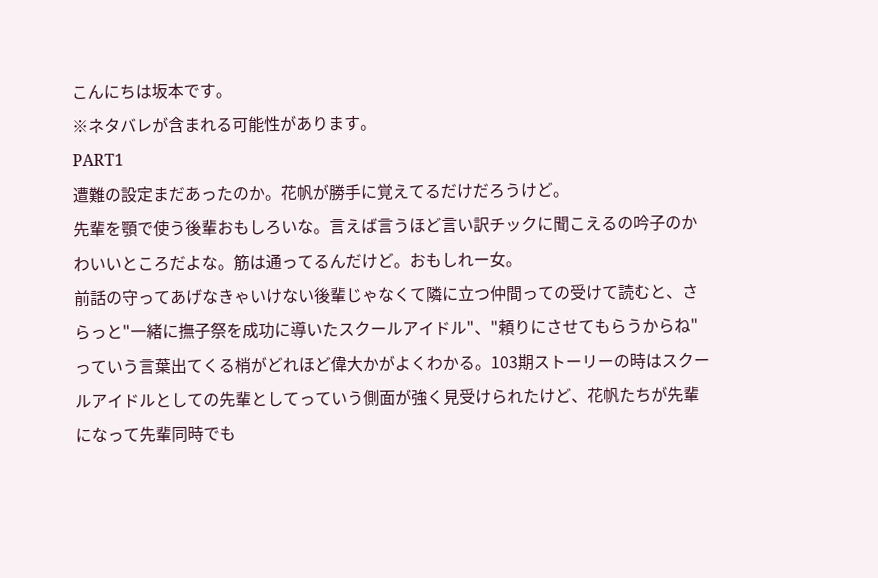こんにちは坂本です。
※ネタバレが含まれる可能性があります。
PART1
遭難の設定まだあったのか。花帆が勝手に覚えてるだけだろうけど。
先輩を顎で使う後輩おもしろいな。言えば言うほど言い訳チックに聞こえるの吟子のかわいいところだよな。筋は通ってるんだけど。おもしれー女。
前話の守ってあげなきゃいけない後輩じゃなくて隣に立つ仲間っての受けて読むと、さらっと"一緒に撫子祭を成功に導いたスクールアイドル"、"頼りにさせてもらうからね"っていう言葉出てくる梢がどれほど偉大かがよくわかる。103期ストーリーの時はスクールアイドルとしての先輩としてっていう側面が強く見受けられたけど、花帆たちが先輩になって先輩同時でも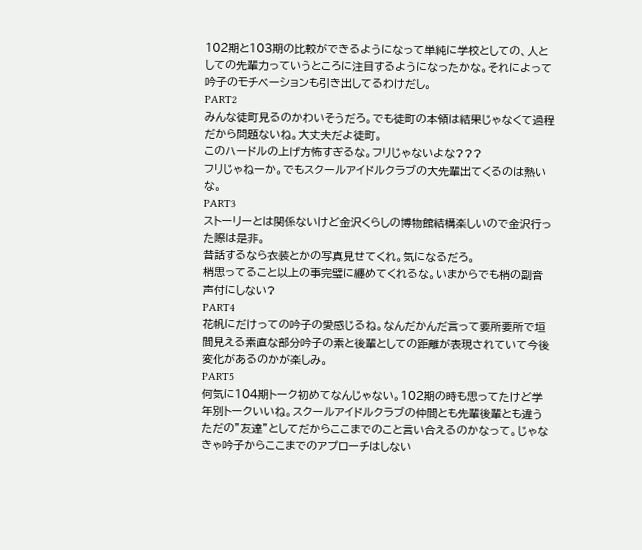102期と103期の比較ができるようになって単純に学校としての、人としての先輩力っていうところに注目するようになったかな。それによって吟子のモチベーションも引き出してるわけだし。
PART2
みんな徒町見るのかわいそうだろ。でも徒町の本領は結果じゃなくて過程だから問題ないね。大丈夫だよ徒町。
このハードルの上げ方怖すぎるな。フリじゃないよな???
フリじゃねーか。でもスクールアイドルクラブの大先輩出てくるのは熱いな。
PART3
ストーリーとは関係ないけど金沢くらしの博物館結構楽しいので金沢行った際は是非。
昔話するなら衣装とかの写真見せてくれ。気になるだろ。
梢思ってること以上の事完璧に纏めてくれるな。いまからでも梢の副音声付にしない?
PART4
花帆にだけっての吟子の愛感じるね。なんだかんだ言って要所要所で垣間見える素直な部分吟子の素と後輩としての距離が表現されていて今後変化があるのかが楽しみ。
PART5
何気に104期トーク初めてなんじゃない。102期の時も思ってたけど学年別トークいいね。スクールアイドルクラブの仲間とも先輩後輩とも違うただの”友達”としてだからここまでのこと言い合えるのかなって。じゃなきゃ吟子からここまでのアプローチはしない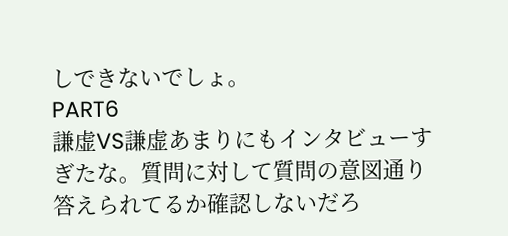しできないでしょ。
PART6
謙虚VS謙虚あまりにもインタビューすぎたな。質問に対して質問の意図通り答えられてるか確認しないだろ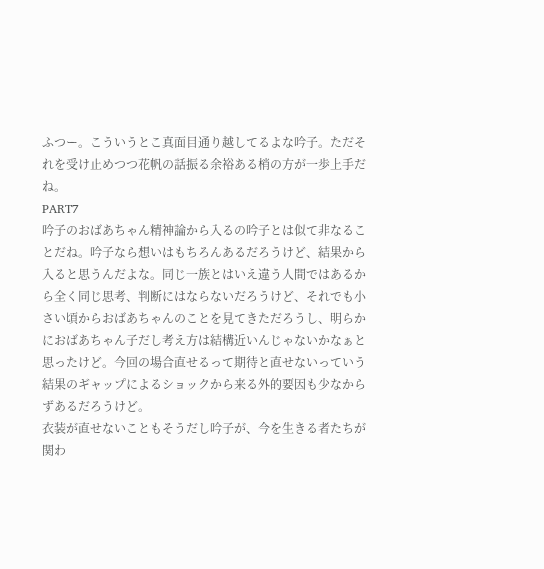ふつー。こういうとこ真面目通り越してるよな吟子。ただそれを受け止めつつ花帆の話振る余裕ある梢の方が一歩上手だね。
PART7
吟子のおばあちゃん精神論から入るの吟子とは似て非なることだね。吟子なら想いはもちろんあるだろうけど、結果から入ると思うんだよな。同じ一族とはいえ違う人間ではあるから全く同じ思考、判断にはならないだろうけど、それでも小さい頃からおばあちゃんのことを見てきただろうし、明らかにおばあちゃん子だし考え方は結構近いんじゃないかなぁと思ったけど。今回の場合直せるって期待と直せないっていう結果のギャップによるショックから来る外的要因も少なからずあるだろうけど。
衣装が直せないこともそうだし吟子が、今を生きる者たちが関わ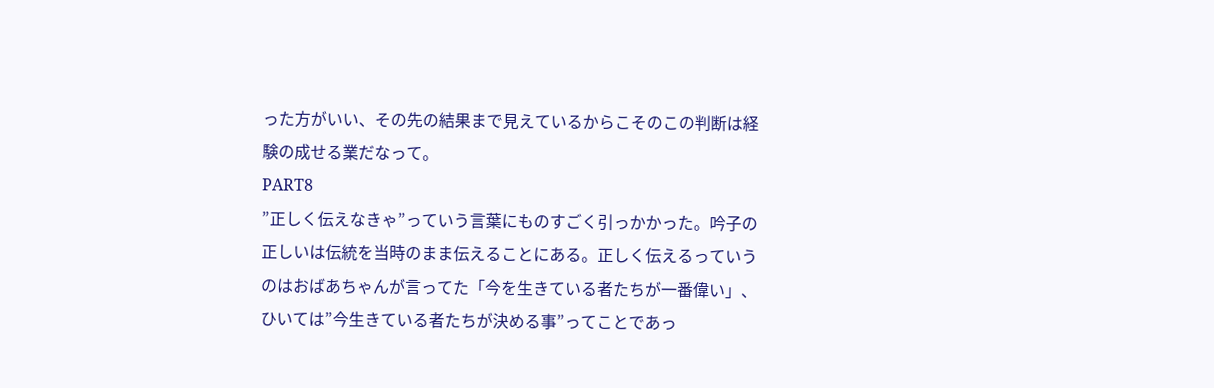った方がいい、その先の結果まで見えているからこそのこの判断は経験の成せる業だなって。
PART8
”正しく伝えなきゃ”っていう言葉にものすごく引っかかった。吟子の正しいは伝統を当時のまま伝えることにある。正しく伝えるっていうのはおばあちゃんが言ってた「今を生きている者たちが一番偉い」、ひいては”今生きている者たちが決める事”ってことであっ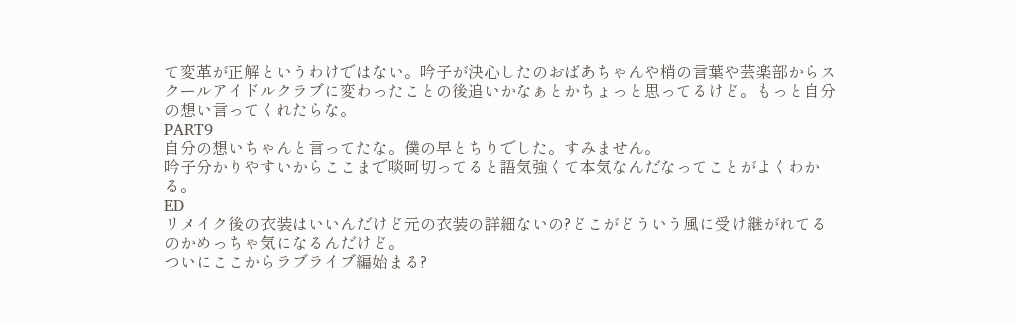て変革が正解というわけではない。吟子が決心したのおばあちゃんや梢の言葉や芸楽部からスクールアイドルクラブに変わったことの後追いかなぁとかちょっと思ってるけど。もっと自分の想い言ってくれたらな。
PART9
自分の想いちゃんと言ってたな。僕の早とちりでした。すみません。
吟子分かりやすいからここまで啖呵切ってると語気強くて本気なんだなってことがよくわかる。
ED
リメイク後の衣装はいいんだけど元の衣装の詳細ないの?どこがどういう風に受け継がれてるのかめっちゃ気になるんだけど。
ついにここからラブライブ編始まる?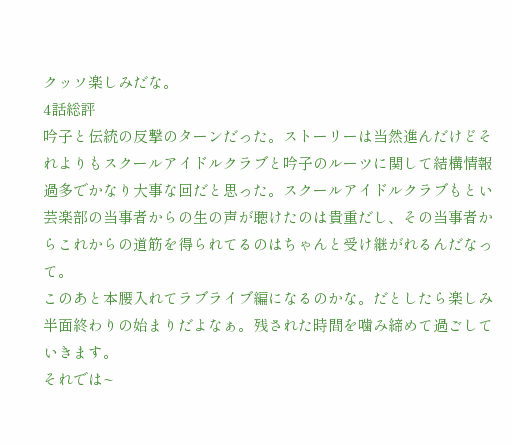クッソ楽しみだな。
4話総評
吟子と伝統の反撃のターンだった。ストーリーは当然進んだけどそれよりもスクールアイドルクラブと吟子のルーツに関して結構情報過多でかなり大事な回だと思った。スクールアイドルクラブもとい芸楽部の当事者からの生の声が聴けたのは貴重だし、その当事者からこれからの道筋を得られてるのはちゃんと受け継がれるんだなって。
このあと本腰入れてラブライブ編になるのかな。だとしたら楽しみ半面終わりの始まりだよなぁ。残された時間を噛み締めて過ごしていきます。
それでは~